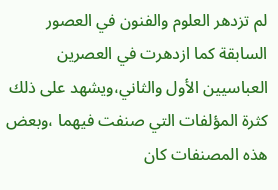لم تزدهر العلوم والفنون في العصور السابقة كما ازدهرت في العصرين العباسيين الأول والثاني،ويشهد على ذلك كثرة المؤلفات التي صنفت فيهما ،وبعض هذه المصنفات كان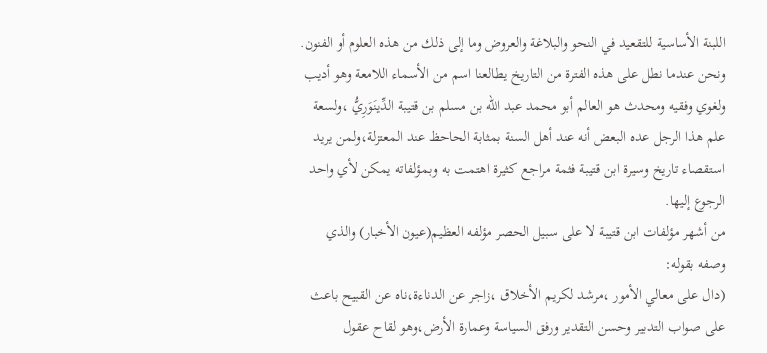اللبنة الأساسية للتقعيد في النحو والبلاغة والعروض وما إلى ذلك من هذه العلوم أو الفنون.
ونحن عندما نطل على هذه الفترة من التاريخ يطالعنا اسم من الأسماء اللامعة وهو أديب ولغوي وفقيه ومحدث هو العالم أبو محمد عبد الله بن مسلم بن قتيبة الدِّينَوَرِيُّ ،ولسعة علم هذا الرجل عده البعض أنه عند أهل السنة بمثابة الحاحظ عند المعتزلة،ولمن يريد استقصاء تاريخ وسيرة ابن قتيبة فثمة مراجع كثيرة اهتمت به وبمؤلفاته يمكن لأي واحد الرجوع إليها.
من أشهر مؤلفات ابن قتيبة لا على سبيل الحصر مؤلفه العظيم(عيون الأخبار) والذي وصفه بقوله:
(دال على معالي الأمور ،مرشد لكريم الأخلاق ،زاجر عن الدناءة،ناه عن القبيح باعث على صواب التدبير وحسن التقدير ورفق السياسة وعمارة الأرض،وهو لقاح عقول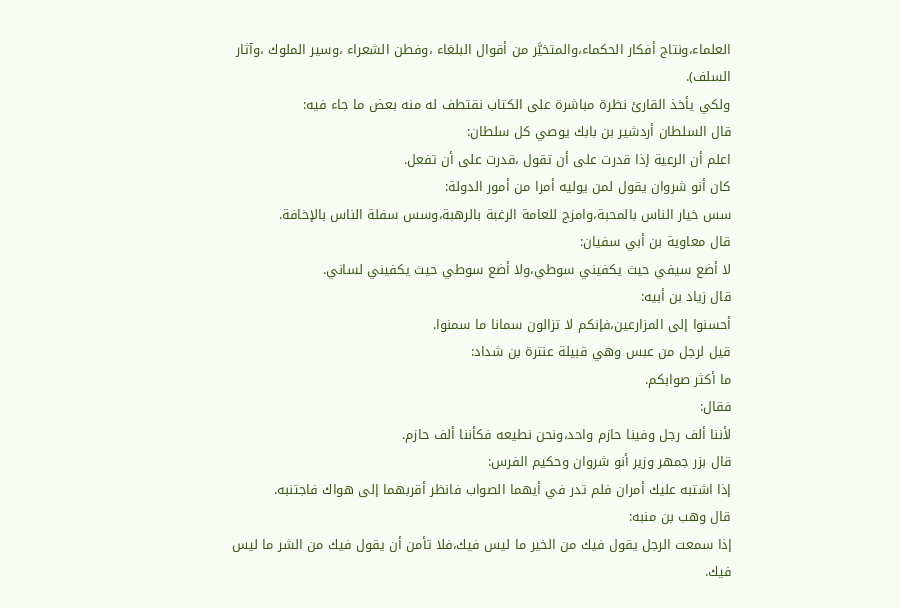العلماء،ونتاج أفكار الحكماء،والمتخيَّر من أقوال البلغاء ،وفطن الشعراء ،وسير الملوك ،وآثار السلف).
ولكي يأخذ القارئ نظرة مباشرة على الكتاب نقتطف له منه بعض ما جاء فيه:
قال السلطان أردشير بن بابك يوصي كل سلطان:
اعلم أن الرعية إذا قدرت على أن تقول ،قدرت على أن تفعل.
كان أنو شروان يقول لمن يوليه أمرا من أمور الدولة:
سس خيار الناس بالمحبة،وامزج للعامة الرغبة بالرهبة،وسس سفلة الناس بالإخافة.
قال معاوية بن أبي سفيان:
لا أضع سيفي حيث يكفيني سوطي،ولا أضع سوطي حيث يكفيني لساني.
قال زياد بن أبيه:
أحسنوا إلى المزارعين،فإنكم لا تزالون سمانا ما سمنوا.
قيل لرجل من عبس وهي قبيلة عنترة بن شداد:
ما أكثر صوابكم.
فقال:
لأننا ألف رجل وفينا حازم واحد،ونحن نطيعه فكأننا ألف حازم.
قال بزر جمهر وزير أنو شروان وحكيم الفرس:
إذا اشتبه عليك أمران فلم تدر في أيهما الصواب فانظر أقربهما إلى هواك فاجتنبه.
قال وهب بن منبه:
إذا سمعت الرجل يقول فيك من الخير ما ليس فيك،فلا تأمن أن يقول فيك من الشر ما ليس فيك.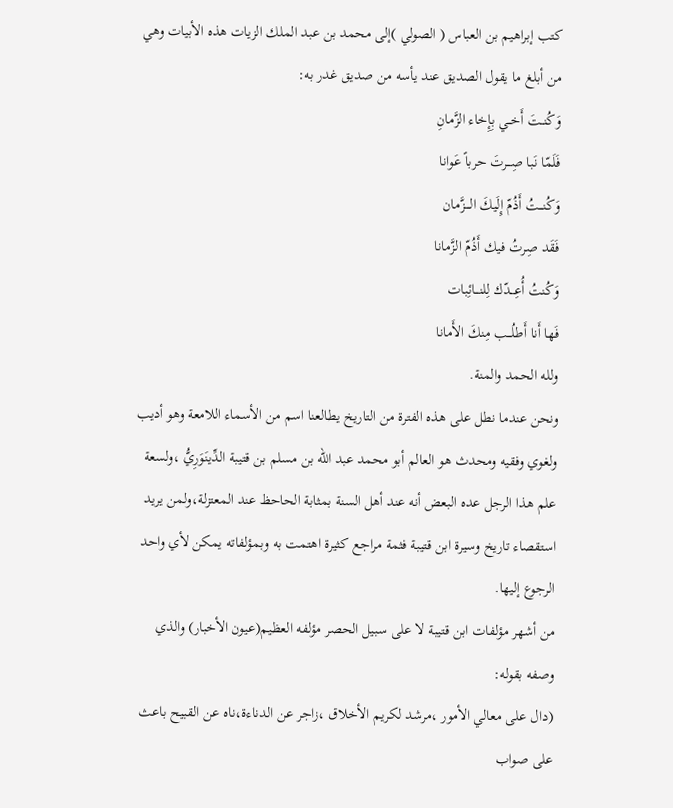كتب إبراهيم بن العباس ( الصولي )إلى محمد بن عبد الملك الزيات هذه الأبيات وهي من أبلغ ما يقول الصديق عند يأسه من صديق غدر به:
وَكُنــتَ أَخــي بِإِخاء الزَّمانِ
فَلَمّا نَبا صِـــرتَ حرباً عَوانا
وَكُنـــتُ أَذُمّ إِلَيكَ الــــزَّمان
فَقَد صِرتُ فيك أَذُمّ الزَّمانا
وَكُنتُ أُعِـــدّك لِلنـــائِبات
فَها أَنا أَطلُـــب مِنكَ الأَمانا
ولله الحمد والمنة.
ونحن عندما نطل على هذه الفترة من التاريخ يطالعنا اسم من الأسماء اللامعة وهو أديب ولغوي وفقيه ومحدث هو العالم أبو محمد عبد الله بن مسلم بن قتيبة الدِّينَوَرِيُّ ،ولسعة علم هذا الرجل عده البعض أنه عند أهل السنة بمثابة الحاحظ عند المعتزلة،ولمن يريد استقصاء تاريخ وسيرة ابن قتيبة فثمة مراجع كثيرة اهتمت به وبمؤلفاته يمكن لأي واحد الرجوع إليها.
من أشهر مؤلفات ابن قتيبة لا على سبيل الحصر مؤلفه العظيم(عيون الأخبار) والذي وصفه بقوله:
(دال على معالي الأمور ،مرشد لكريم الأخلاق ،زاجر عن الدناءة،ناه عن القبيح باعث على صواب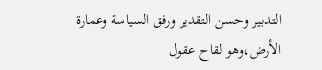التدبير وحسن التقدير ورفق السياسة وعمارة الأرض،وهو لقاح عقول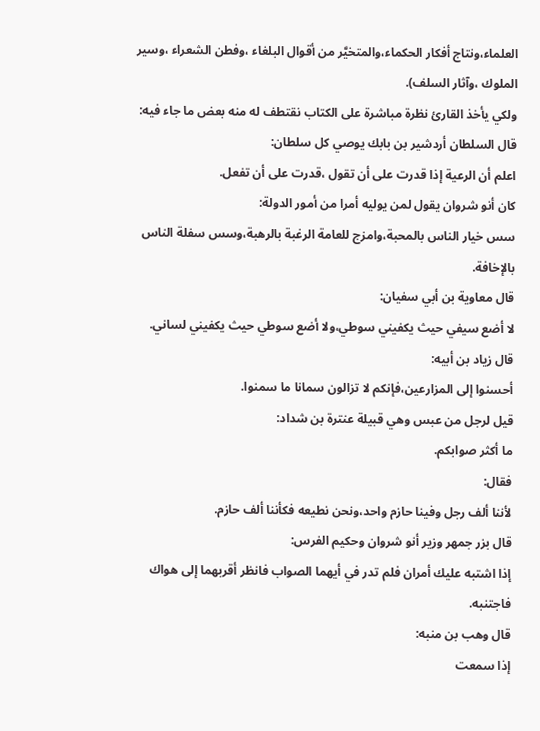العلماء،ونتاج أفكار الحكماء،والمتخيَّر من أقوال البلغاء ،وفطن الشعراء ،وسير الملوك ،وآثار السلف).
ولكي يأخذ القارئ نظرة مباشرة على الكتاب نقتطف له منه بعض ما جاء فيه:
قال السلطان أردشير بن بابك يوصي كل سلطان:
اعلم أن الرعية إذا قدرت على أن تقول ،قدرت على أن تفعل.
كان أنو شروان يقول لمن يوليه أمرا من أمور الدولة:
سس خيار الناس بالمحبة،وامزج للعامة الرغبة بالرهبة،وسس سفلة الناس بالإخافة.
قال معاوية بن أبي سفيان:
لا أضع سيفي حيث يكفيني سوطي،ولا أضع سوطي حيث يكفيني لساني.
قال زياد بن أبيه:
أحسنوا إلى المزارعين،فإنكم لا تزالون سمانا ما سمنوا.
قيل لرجل من عبس وهي قبيلة عنترة بن شداد:
ما أكثر صوابكم.
فقال:
لأننا ألف رجل وفينا حازم واحد،ونحن نطيعه فكأننا ألف حازم.
قال بزر جمهر وزير أنو شروان وحكيم الفرس:
إذا اشتبه عليك أمران فلم تدر في أيهما الصواب فانظر أقربهما إلى هواك فاجتنبه.
قال وهب بن منبه:
إذا سمعت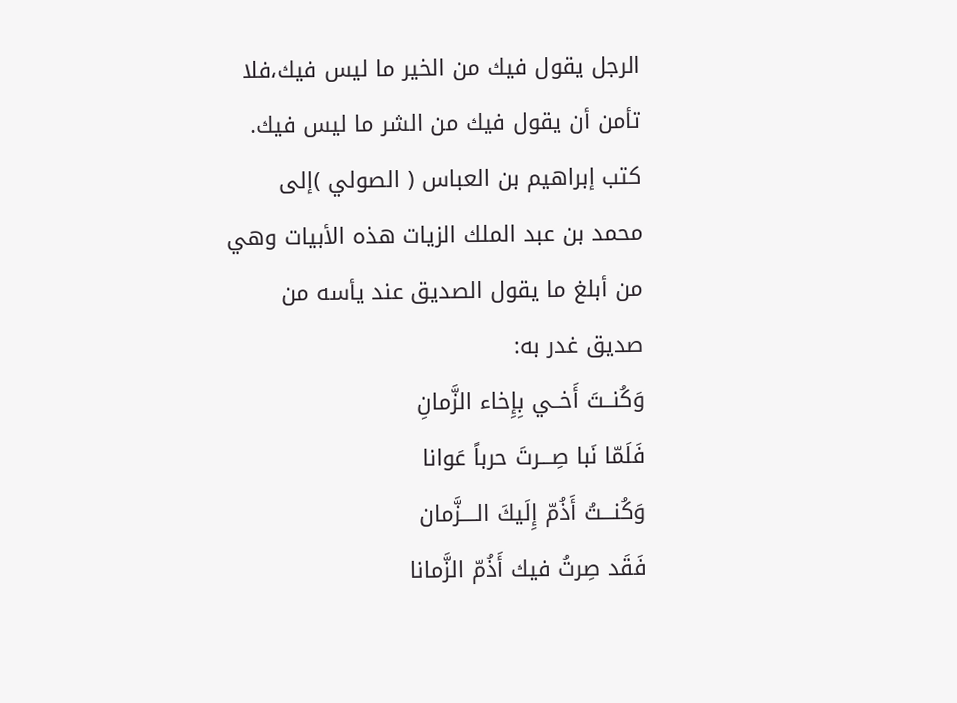الرجل يقول فيك من الخير ما ليس فيك،فلا تأمن أن يقول فيك من الشر ما ليس فيك.
كتب إبراهيم بن العباس ( الصولي )إلى محمد بن عبد الملك الزيات هذه الأبيات وهي من أبلغ ما يقول الصديق عند يأسه من صديق غدر به:
وَكُنــتَ أَخــي بِإِخاء الزَّمانِ
فَلَمّا نَبا صِـــرتَ حرباً عَوانا
وَكُنـــتُ أَذُمّ إِلَيكَ الــــزَّمان
فَقَد صِرتُ فيك أَذُمّ الزَّمانا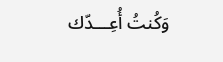وَكُنتُ أُعِـــدّك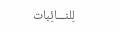لِلنـــائِبات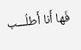فَها أَنا أَطلُـــب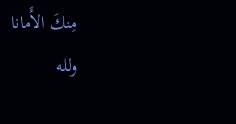مِنكَ الأَمانا
ولله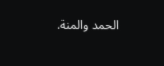الحمد والمنة.